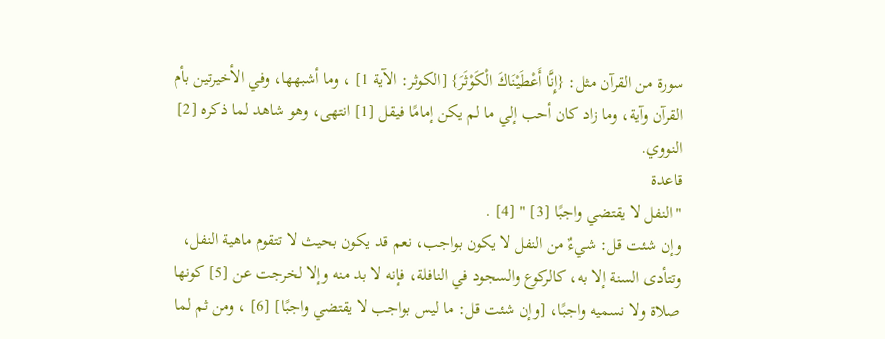سورة من القرآن مثل: {إِنَّا أَعْطَيْنَاكَ الْكَوْثَرَ} [الكوثر: الآية 1] ، وما أشبهها، وفي الأخيرتين بأم القرآن وآية، وما زاد كان أحب إلي ما لم يكن إمامًا فيقل [1] انتهى، وهو شاهد لما ذكره [2] النووي.
قاعدة
"النفل لا يقتضي واجبًا [3] " [4] .
وإن شئت قل: شيءٌ من النفل لا يكون بواجب، نعم قد يكون بحيث لا تتقوم ماهية النفل، وتتأدى السنة إلا به، كالركوع والسجود في النافلة، فإنه لا بد منه وإلا لخرجت عن [5] كونها صلاة ولا نسميه واجبًا، [وإن شئت قل: ما ليس بواجب لا يقتضي واجبًا] [6] ، ومن ثم لما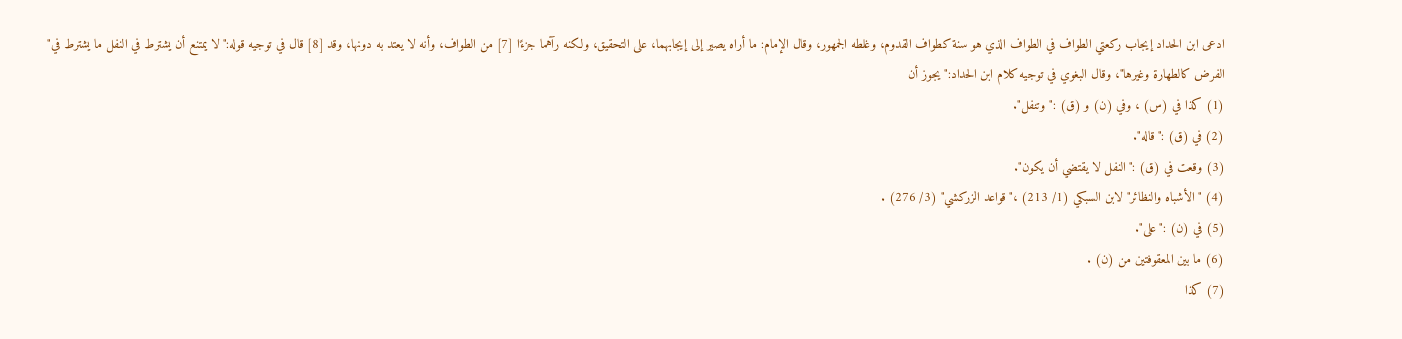ادعى ابن الحداد إيجاب ركعتي الطواف في الطواف الذي هو سنة كطواف القدوم، وغلطه الجمهور، وقال الإمام: ما أراه يصير إلى إيجابهما، على التحقيق، ولكنه رآهما جزءًا [7] من الطواف، وأنه لا يعتد به دونها، وقد [8] قال في توجيه قوله:"لا يمتنع أن يشترط في النفل ما يشترط في"
الفرض كالطهارة وغيرها"، وقال البغوي في توجيه كلام ابن الحداد:"يجوز أن
(1) كذا في (س) ، وفي (ن) و (ق) :"وتنفل".
(2) في (ق) :"قاله".
(3) وقعت في (ق) :"النفل لا يقتضي أن يكون".
(4) "الأشباه والنظائر"لابن السبكي (1/ 213) ،"قواعد الزركشي" (3/ 276) .
(5) في (ن) :"على".
(6) ما بين المعقوفتين من (ن) .
(7) كذا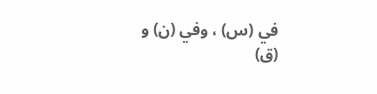في (س) ، وفي (ن) و (ق)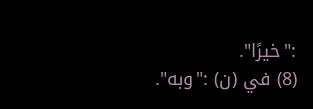:"خيرًا".
(8) في (ن) :"وبه".